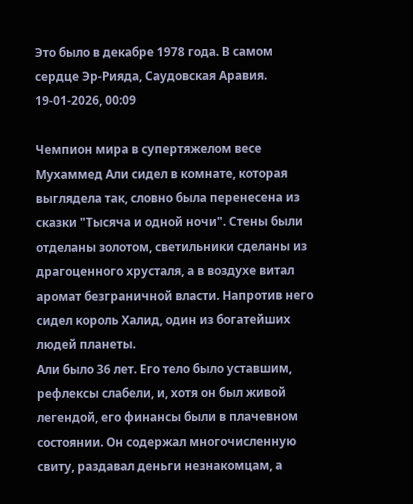Это было в декабре 1978 года. В самом сердце Эр-Рияда, Саудовская Аравия.
19-01-2026, 00:09

Чемпион мира в супертяжелом весе Мухаммед Али сидел в комнате, которая выглядела так, словно была перенесена из сказки "Тысяча и одной ночи". Стены были отделаны золотом, светильники сделаны из драгоценного хрусталя, а в воздухе витал аромат безграничной власти. Напротив него сидел король Халид, один из богатейших людей планеты.
Али было 36 лет. Его тело было уставшим, рефлексы слабели, и, хотя он был живой легендой, его финансы были в плачевном состоянии. Он содержал многочисленную свиту, раздавал деньги незнакомцам, а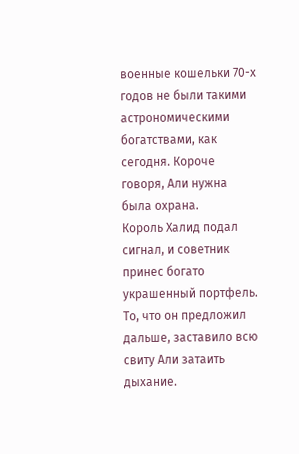военные кошельки 70-х годов не были такими астрономическими богатствами, как сегодня. Короче говоря, Али нужна была охрана.
Король Халид подал сигнал, и советник принес богато украшенный портфель. То, что он предложил дальше, заставило всю свиту Али затаить дыхание.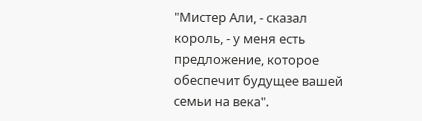"Мистер Али, - сказал король, - у меня есть предложение, которое обеспечит будущее вашей семьи на века".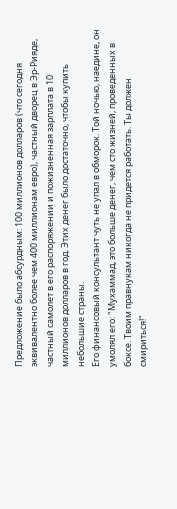Предложение было абсурдным: 100 миллионов долларов (что сегодня эквивалентно более чем 400 миллионам евро), частный дворец в Эр-Рияде, частный самолет в его распоряжении и пожизненная зарплата в 10 миллионов долларов в год. Этих денег было достаточно, чтобы купить небольшие страны.
Его финансовый консультант чуть не упал в обморок. Той ночью, наедине, он умолял его: "Мухаммад, это больше денег, чем сто жизней, проведенных в боксе. Твоим правнукам никогда не придется работать. Ты должен смириться!"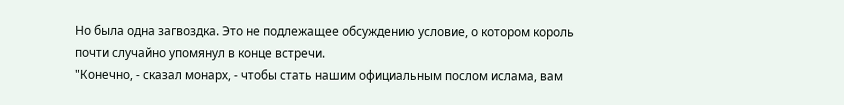Но была одна загвоздка. Это не подлежащее обсуждению условие, о котором король почти случайно упомянул в конце встречи.
"Конечно, - сказал монарх, - чтобы стать нашим официальным послом ислама, вам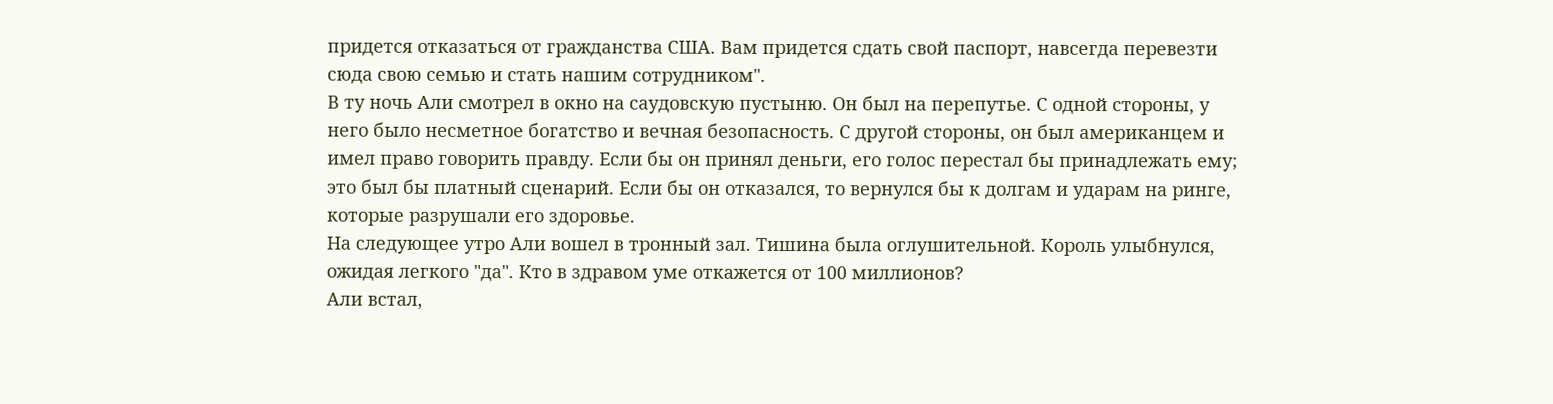придется отказаться от гражданства США. Вам придется сдать свой паспорт, навсегда перевезти сюда свою семью и стать нашим сотрудником".
В ту ночь Али смотрел в окно на саудовскую пустыню. Он был на перепутье. С одной стороны, у него было несметное богатство и вечная безопасность. С другой стороны, он был американцем и имел право говорить правду. Если бы он принял деньги, его голос перестал бы принадлежать ему; это был бы платный сценарий. Если бы он отказался, то вернулся бы к долгам и ударам на ринге, которые разрушали его здоровье.
На следующее утро Али вошел в тронный зал. Тишина была оглушительной. Король улыбнулся, ожидая легкого "да". Кто в здравом уме откажется от 100 миллионов?
Али встал,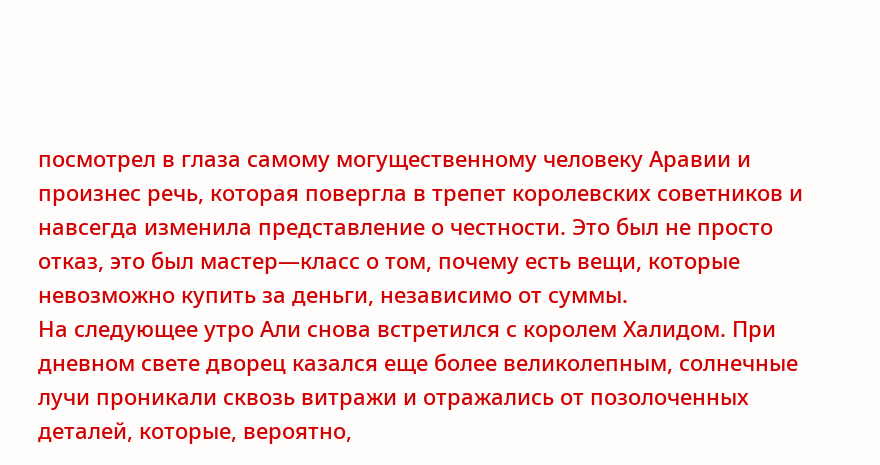посмотрел в глаза самому могущественному человеку Аравии и произнес речь, которая повергла в трепет королевских советников и навсегда изменила представление о честности. Это был не просто отказ, это был мастер—класс о том, почему есть вещи, которые невозможно купить за деньги, независимо от суммы.
На следующее утро Али снова встретился с королем Халидом. При дневном свете дворец казался еще более великолепным, солнечные лучи проникали сквозь витражи и отражались от позолоченных деталей, которые, вероятно,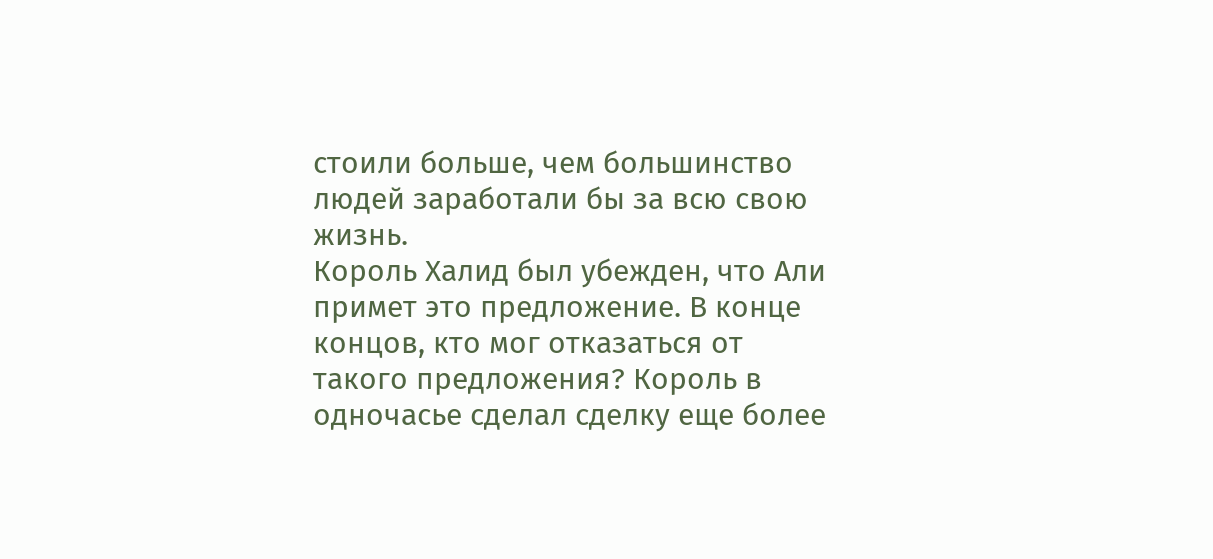стоили больше, чем большинство людей заработали бы за всю свою жизнь.
Король Халид был убежден, что Али примет это предложение. В конце концов, кто мог отказаться от такого предложения? Король в одночасье сделал сделку еще более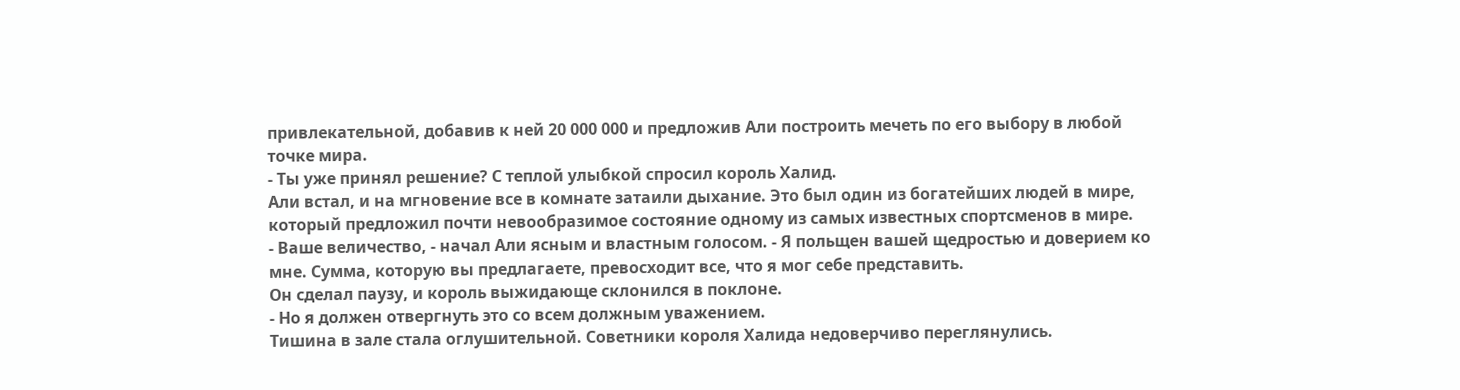привлекательной, добавив к ней 20 000 000 и предложив Али построить мечеть по его выбору в любой точке мира.
- Ты уже принял решение? С теплой улыбкой спросил король Халид.
Али встал, и на мгновение все в комнате затаили дыхание. Это был один из богатейших людей в мире, который предложил почти невообразимое состояние одному из самых известных спортсменов в мире.
- Ваше величество, - начал Али ясным и властным голосом. - Я польщен вашей щедростью и доверием ко мне. Сумма, которую вы предлагаете, превосходит все, что я мог себе представить.
Он сделал паузу, и король выжидающе склонился в поклоне.
- Но я должен отвергнуть это со всем должным уважением.
Тишина в зале стала оглушительной. Советники короля Халида недоверчиво переглянулись.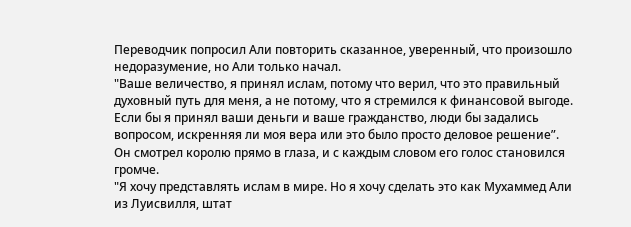Переводчик попросил Али повторить сказанное, уверенный, что произошло недоразумение, но Али только начал.
"Ваше величество, я принял ислам, потому что верил, что это правильный духовный путь для меня, а не потому, что я стремился к финансовой выгоде. Если бы я принял ваши деньги и ваше гражданство, люди бы задались вопросом, искренняя ли моя вера или это было просто деловое решение”.
Он смотрел королю прямо в глаза, и с каждым словом его голос становился громче.
"Я хочу представлять ислам в мире. Но я хочу сделать это как Мухаммед Али из Луисвилля, штат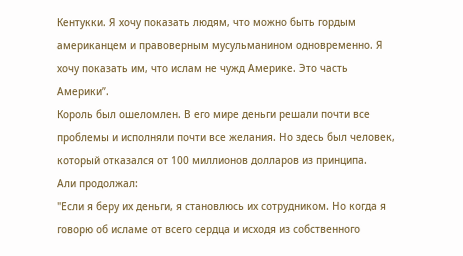Кентукки. Я хочу показать людям, что можно быть гордым американцем и правоверным мусульманином одновременно. Я хочу показать им, что ислам не чужд Америке. Это часть Америки”.
Король был ошеломлен. В его мире деньги решали почти все проблемы и исполняли почти все желания. Но здесь был человек, который отказался от 100 миллионов долларов из принципа.
Али продолжал:
"Если я беру их деньги, я становлюсь их сотрудником. Но когда я говорю об исламе от всего сердца и исходя из собственного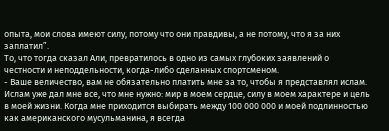опыта, мои слова имеют силу, потому что они правдивы, а не потому, что я за них заплатил”.
То, что тогда сказал Али, превратилось в одно из самых глубоких заявлений о честности и неподдельности, когда-либо сделанных спортсменом.
- Ваше величество, вам не обязательно платить мне за то, чтобы я представлял ислам. Ислам уже дал мне все, что мне нужно: мир в моем сердце, силу в моем характере и цель в моей жизни. Когда мне приходится выбирать между 100 000 000 и моей подлинностью как американского мусульманина, я всегда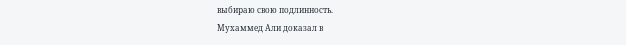выбираю свою подлинность.
Мухаммед Али доказал в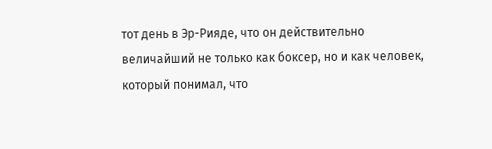тот день в Эр-Рияде, что он действительно величайший не только как боксер, но и как человек, который понимал, что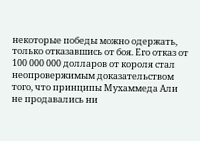некоторые победы можно одержать, только отказавшись от боя. Его отказ от 100 000 000 долларов от короля стал неопровержимым доказательством того, что принципы Мухаммеда Али не продавались ни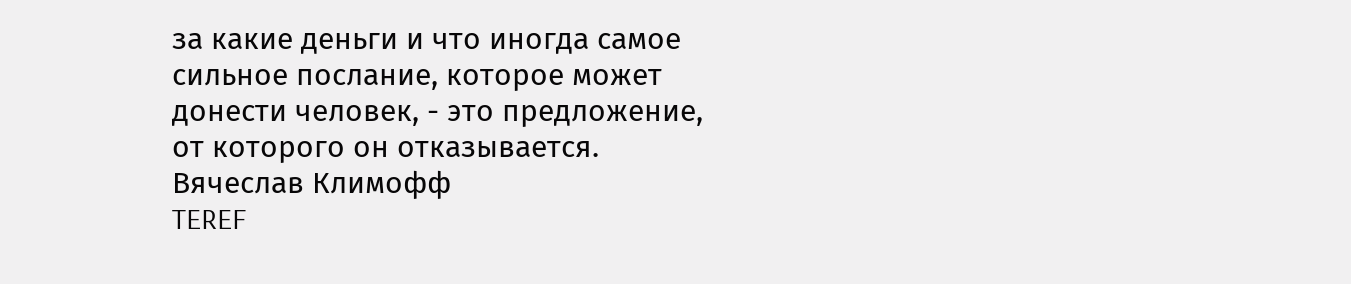за какие деньги и что иногда самое сильное послание, которое может донести человек, - это предложение, от которого он отказывается.
Вячеслав Климофф
TEREF